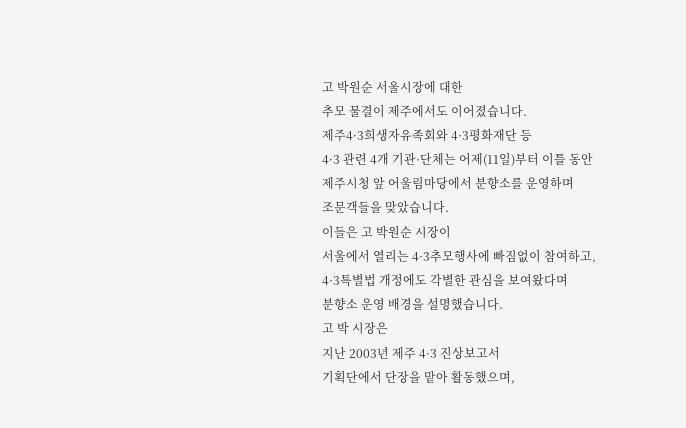고 박원순 서울시장에 대한
추모 물결이 제주에서도 이어졌습니다.
제주4·3희생자유족회와 4·3평화재단 등
4·3 관련 4개 기관·단체는 어제(11일)부터 이틀 동안
제주시청 앞 어울림마당에서 분향소를 운영하며
조문객들을 맞았습니다.
이들은 고 박원순 시장이
서울에서 열리는 4·3추모행사에 빠짐없이 참여하고,
4·3특별법 개정에도 각별한 관심을 보여왔다며
분향소 운영 배경을 설명했습니다.
고 박 시장은
지난 2003년 제주 4·3 진상보고서
기획단에서 단장을 맡아 활동했으며,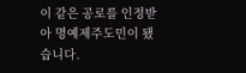이 같은 공로를 인정받아 명예제주도민이 됐습니다.